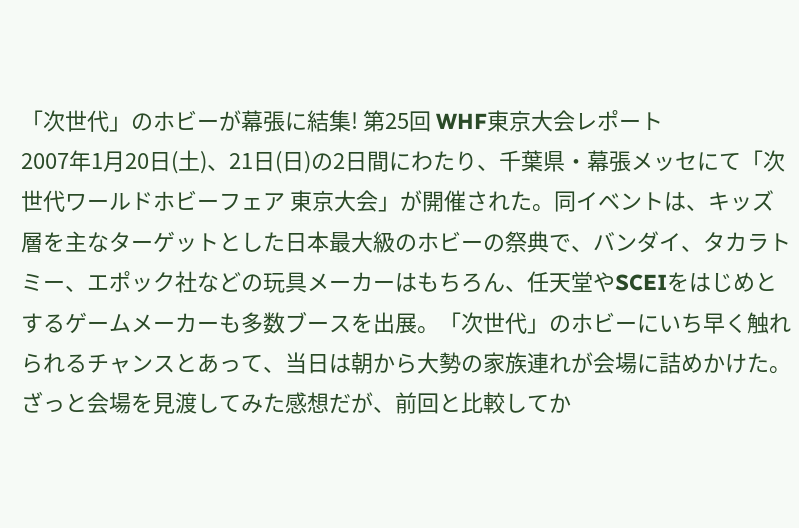「次世代」のホビーが幕張に結集! 第25回 WHF東京大会レポート
2007年1月20日(土)、21日(日)の2日間にわたり、千葉県・幕張メッセにて「次世代ワールドホビーフェア 東京大会」が開催された。同イベントは、キッズ層を主なターゲットとした日本最大級のホビーの祭典で、バンダイ、タカラトミー、エポック社などの玩具メーカーはもちろん、任天堂やSCEIをはじめとするゲームメーカーも多数ブースを出展。「次世代」のホビーにいち早く触れられるチャンスとあって、当日は朝から大勢の家族連れが会場に詰めかけた。
ざっと会場を見渡してみた感想だが、前回と比較してか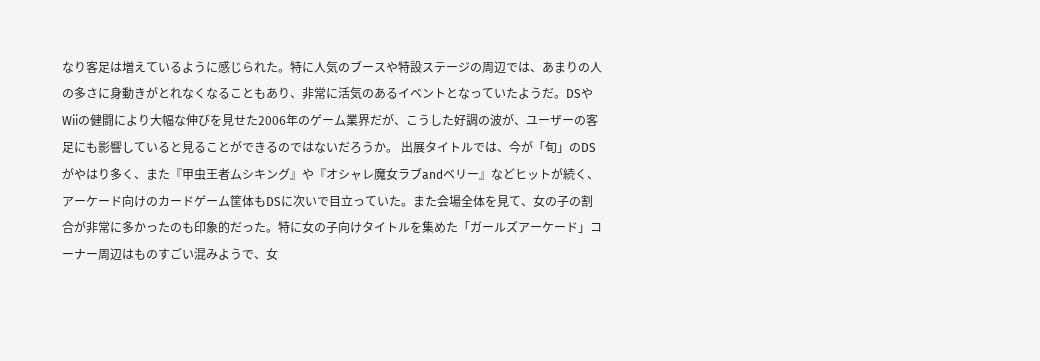なり客足は増えているように感じられた。特に人気のブースや特設ステージの周辺では、あまりの人の多さに身動きがとれなくなることもあり、非常に活気のあるイベントとなっていたようだ。DSやWiiの健闘により大幅な伸びを見せた2006年のゲーム業界だが、こうした好調の波が、ユーザーの客足にも影響していると見ることができるのではないだろうか。 出展タイトルでは、今が「旬」のDSがやはり多く、また『甲虫王者ムシキング』や『オシャレ魔女ラブandベリー』などヒットが続く、アーケード向けのカードゲーム筐体もDSに次いで目立っていた。また会場全体を見て、女の子の割合が非常に多かったのも印象的だった。特に女の子向けタイトルを集めた「ガールズアーケード」コーナー周辺はものすごい混みようで、女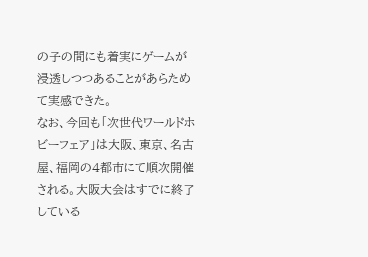の子の間にも着実にゲームが浸透しつつあることがあらためて実感できた。
なお、今回も「次世代ワールドホビーフェア」は大阪、東京、名古屋、福岡の4都市にて順次開催される。大阪大会はすでに終了している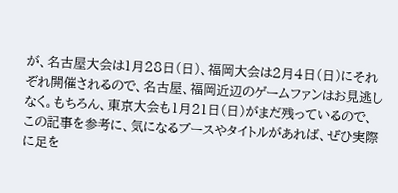が、名古屋大会は1月28日(日)、福岡大会は2月4日(日)にそれぞれ開催されるので、名古屋、福岡近辺のゲームファンはお見逃しなく。もちろん、東京大会も1月21日(日)がまだ残っているので、この記事を参考に、気になるブースやタイトルがあれば、ぜひ実際に足を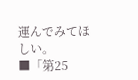運んでみてほしい。
■「第25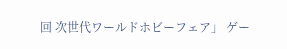回 次世代ワールドホビーフェア」 ゲー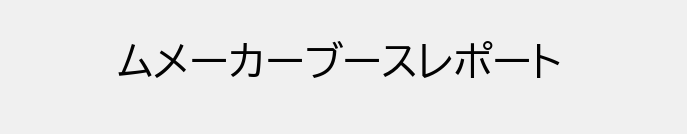ムメーカーブースレポート